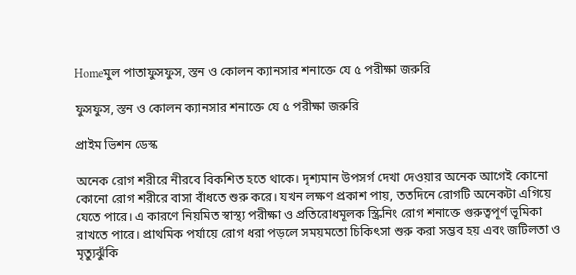Homeমুল পাতাফুসফুস, স্তন ও কোলন ক্যানসার শনাক্তে যে ৫ পরীক্ষা জরুরি

ফুসফুস, স্তন ও কোলন ক্যানসার শনাক্তে যে ৫ পরীক্ষা জরুরি

প্রাইম ভিশন ডেস্ক

অনেক রোগ শরীরে নীরবে বিকশিত হতে থাকে। দৃশ্যমান উপসর্গ দেখা দেওয়ার অনেক আগেই কোনো কোনো রোগ শরীরে বাসা বাঁধতে শুরু করে। যখন লক্ষণ প্রকাশ পায়, ততদিনে রোগটি অনেকটা এগিয়ে যেতে পারে। এ কারণে নিয়মিত স্বাস্থ্য পরীক্ষা ও প্রতিরোধমূলক স্ক্রিনিং রোগ শনাক্তে গুরুত্বপূর্ণ ভূমিকা রাখতে পারে। প্রাথমিক পর্যায়ে রোগ ধরা পড়লে সময়মতো চিকিৎসা শুরু করা সম্ভব হয় এবং জটিলতা ও মৃত্যুঝুঁকি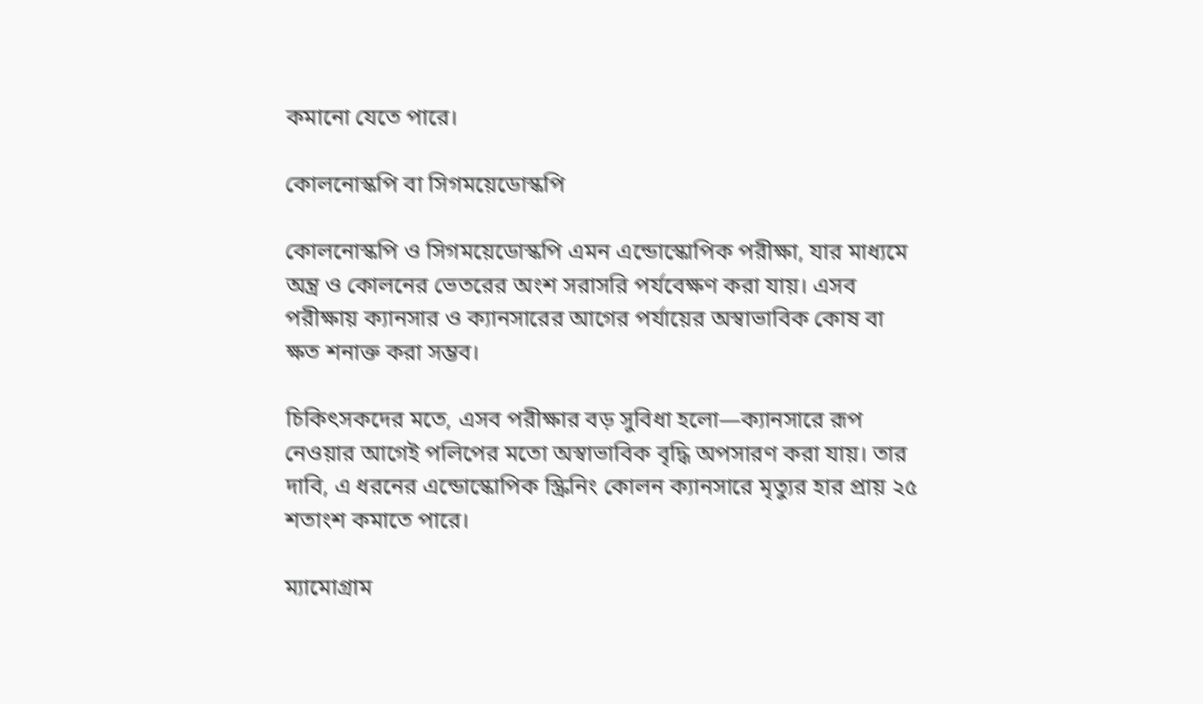কমানো যেতে পারে।

কোলনোস্কপি বা সিগময়েডোস্কপি

কোলনোস্কপি ও সিগময়েডোস্কপি এমন এন্ডোস্কোপিক পরীক্ষা, যার মাধ্যমে অন্ত্র ও কোলনের ভেতরের অংশ সরাসরি পর্যবেক্ষণ করা যায়। এসব পরীক্ষায় ক্যানসার ও ক্যানসারের আগের পর্যায়ের অস্বাভাবিক কোষ বা ক্ষত শনাক্ত করা সম্ভব।

চিকিৎসকদের মতে, এসব পরীক্ষার বড় সুবিধা হলো—ক্যানসারে রূপ নেওয়ার আগেই পলিপের মতো অস্বাভাবিক বৃদ্ধি অপসারণ করা যায়। তার দাবি, এ ধরনের এন্ডোস্কোপিক স্ক্রিনিং কোলন ক্যানসারে মৃত্যুর হার প্রায় ২৫ শতাংশ কমাতে পারে।

ম্যামোগ্রাম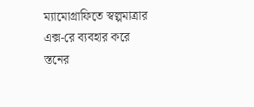ম্যামোগ্রাফিতে স্বল্পমাত্রার এক্স-রে ব্যবহার করে স্তনের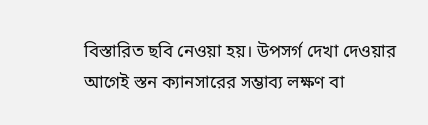বিস্তারিত ছবি নেওয়া হয়। উপসর্গ দেখা দেওয়ার আগেই স্তন ক্যানসারের সম্ভাব্য লক্ষণ বা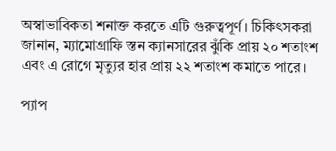অস্বাভাবিকতা শনাক্ত করতে এটি গুরুত্বপূর্ণ। চিকিৎসকরা জানান, ম্যামোগ্রাফি স্তন ক্যানসারের ঝুঁকি প্রায় ২০ শতাংশ এবং এ রোগে মৃত্যুর হার প্রায় ২২ শতাংশ কমাতে পারে।

প্যাপ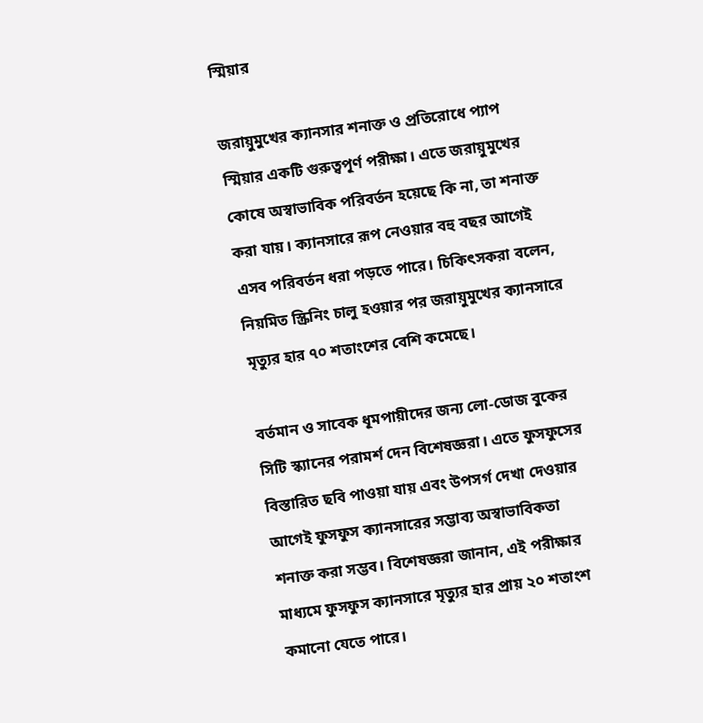স্মিয়ার

জরায়ুমুখের ক্যানসার শনাক্ত ও প্রতিরোধে প্যাপ স্মিয়ার একটি গুরুত্বপূর্ণ পরীক্ষা। এতে জরায়ুমুখের কোষে অস্বাভাবিক পরিবর্তন হয়েছে কি না, তা শনাক্ত করা যায়। ক্যানসারে রূপ নেওয়ার বহু বছর আগেই এসব পরিবর্তন ধরা পড়তে পারে। চিকিৎসকরা বলেন, নিয়মিত স্ক্রিনিং চালু হওয়ার পর জরায়ুমুখের ক্যানসারে মৃত্যুর হার ৭০ শতাংশের বেশি কমেছে।

বর্তমান ও সাবেক ধূমপায়ীদের জন্য লো-ডোজ বুকের সিটি স্ক্যানের পরামর্শ দেন বিশেষজ্ঞরা। এতে ফুসফুসের বিস্তারিত ছবি পাওয়া যায় এবং উপসর্গ দেখা দেওয়ার আগেই ফুসফুস ক্যানসারের সম্ভাব্য অস্বাভাবিকতা শনাক্ত করা সম্ভব। বিশেষজ্ঞরা জানান, এই পরীক্ষার মাধ্যমে ফুসফুস ক্যানসারে মৃত্যুর হার প্রায় ২০ শতাংশ কমানো যেতে পারে।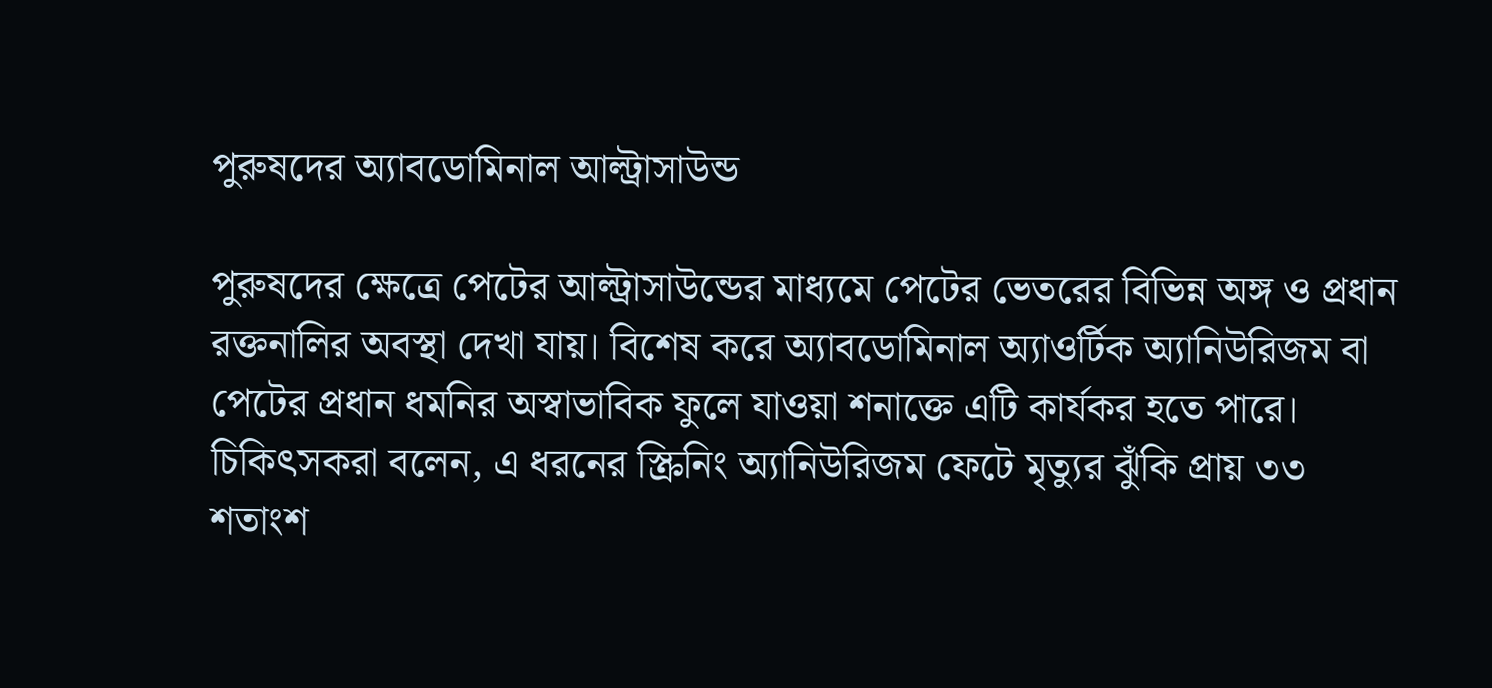পুরুষদের অ্যাবডোমিনাল আল্ট্রাসাউন্ড

পুরুষদের ক্ষেত্রে পেটের আল্ট্রাসাউন্ডের মাধ্যমে পেটের ভেতরের বিভিন্ন অঙ্গ ও প্রধান রক্তনালির অবস্থা দেখা যায়। বিশেষ করে অ্যাবডোমিনাল অ্যাওর্টিক অ্যানিউরিজম বা পেটের প্রধান ধমনির অস্বাভাবিক ফুলে যাওয়া শনাক্তে এটি কার্যকর হতে পারে। চিকিৎসকরা বলেন, এ ধরনের স্ক্রিনিং অ্যানিউরিজম ফেটে মৃত্যুর ঝুঁকি প্রায় ৩৩ শতাংশ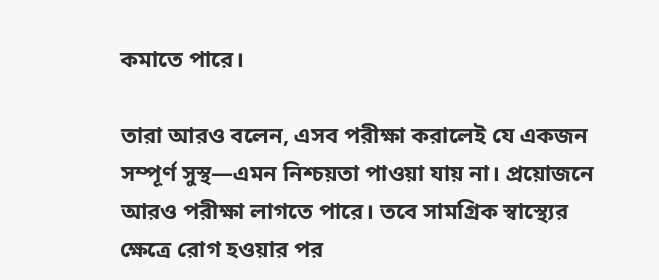কমাতে পারে।

তারা আরও বলেন, এসব পরীক্ষা করালেই যে একজন সম্পূর্ণ সুস্থ—এমন নিশ্চয়তা পাওয়া যায় না। প্রয়োজনে আরও পরীক্ষা লাগতে পারে। তবে সামগ্রিক স্বাস্থ্যের ক্ষেত্রে রোগ হওয়ার পর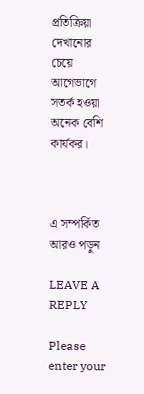প্রতিক্রিয়া দেখানোর চেয়ে আগেভাগে সতর্ক হওয়া অনেক বেশি কার্যকর।



এ সম্পর্কিত আরও পড়ুন

LEAVE A REPLY

Please enter your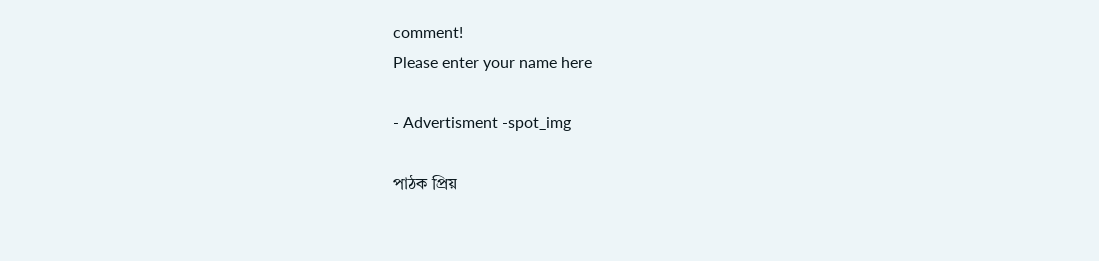comment!
Please enter your name here

- Advertisment -spot_img

পাঠক প্রিয়